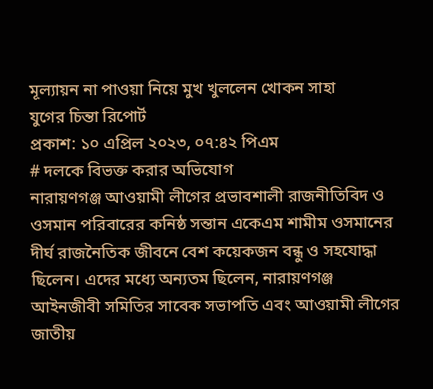মূল্যায়ন না পাওয়া নিয়ে মুখ খুললেন খোকন সাহা
যুগের চিন্তা রিপোর্ট
প্রকাশ: ১০ এপ্রিল ২০২৩, ০৭:৪২ পিএম
# দলকে বিভক্ত করার অভিযোগ
নারায়ণগঞ্জ আওয়ামী লীগের প্রভাবশালী রাজনীতিবিদ ও ওসমান পরিবারের কনিষ্ঠ সন্তান একেএম শামীম ওসমানের দীর্ঘ রাজনৈতিক জীবনে বেশ কয়েকজন বন্ধু ও সহযোদ্ধা ছিলেন। এদের মধ্যে অন্যতম ছিলেন, নারায়ণগঞ্জ আইনজীবী সমিতির সাবেক সভাপতি এবং আওয়ামী লীগের জাতীয়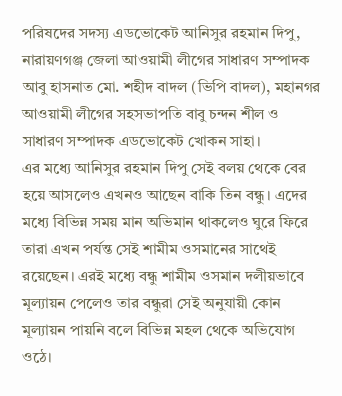পরিষদের সদস্য এডভোকেট আনিসুর রহমান দিপু, নারায়ণগঞ্জ জেলা আওয়ামী লীগের সাধারণ সম্পাদক আবু হাসনাত মো. শহীদ বাদল (ভিপি বাদল), মহানগর আওয়ামী লীগের সহসভাপতি বাবু চন্দন শীল ও সাধারণ সম্পাদক এডভোকেট খোকন সাহা।
এর মধ্যে আনিসুর রহমান দিপু সেই বলয় থেকে বের হয়ে আসলেও এখনও আছেন বাকি তিন বন্ধু। এদের মধ্যে বিভিন্ন সময় মান অভিমান থাকলেও ঘুরে ফিরে তারা এখন পর্যন্ত সেই শামীম ওসমানের সাথেই রয়েছেন। এরই মধ্যে বন্ধু শামীম ওসমান দলীয়ভাবে মূল্যায়ন পেলেও তার বন্ধুরা সেই অনুযায়ী কোন মূল্যায়ন পায়নি বলে বিভিন্ন মহল থেকে অভিযোগ ওঠে।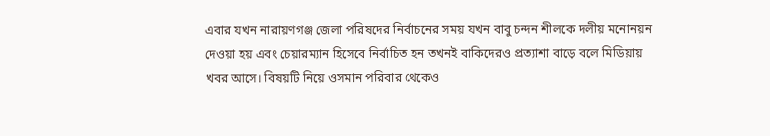এবার যখন নারায়ণগঞ্জ জেলা পরিষদের নির্বাচনের সময় যখন বাবু চন্দন শীলকে দলীয় মনোনয়ন দেওয়া হয় এবং চেয়ারম্যান হিসেবে নির্বাচিত হন তখনই বাকিদেরও প্রত্যাশা বাড়ে বলে মিডিয়ায় খবর আসে। বিষয়টি নিয়ে ওসমান পরিবার থেকেও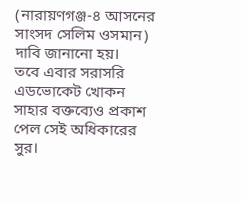(নারায়ণগঞ্জ-৪ আসনের সাংসদ সেলিম ওসমান) দাবি জানানো হয়।
তবে এবার সরাসরি এডভোকেট খোকন সাহার বক্তব্যেও প্রকাশ পেল সেই অধিকারের সুর।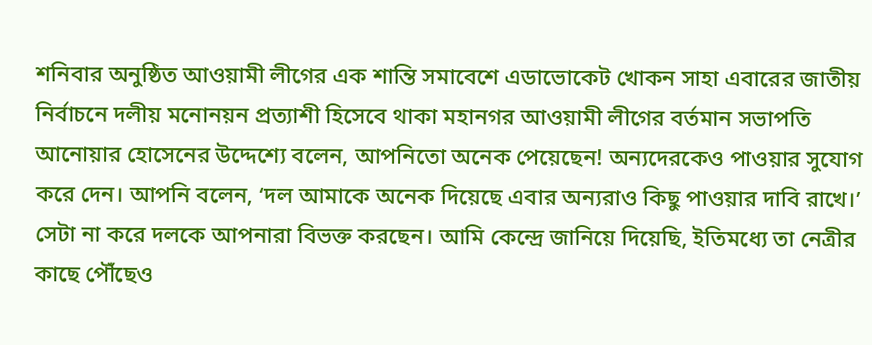শনিবার অনুষ্ঠিত আওয়ামী লীগের এক শান্তি সমাবেশে এডাভোকেট খোকন সাহা এবারের জাতীয় নির্বাচনে দলীয় মনোনয়ন প্রত্যাশী হিসেবে থাকা মহানগর আওয়ামী লীগের বর্তমান সভাপতি আনোয়ার হোসেনের উদ্দেশ্যে বলেন, আপনিতো অনেক পেয়েছেন! অন্যদেরকেও পাওয়ার সুযোগ করে দেন। আপনি বলেন, ‘দল আমাকে অনেক দিয়েছে এবার অন্যরাও কিছু পাওয়ার দাবি রাখে।’ সেটা না করে দলকে আপনারা বিভক্ত করছেন। আমি কেন্দ্রে জানিয়ে দিয়েছি, ইতিমধ্যে তা নেত্রীর কাছে পৌঁছেও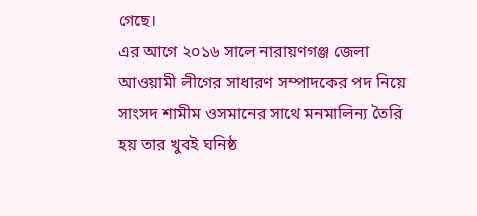গেছে।
এর আগে ২০১৬ সালে নারায়ণগঞ্জ জেলা আওয়ামী লীগের সাধারণ সম্পাদকের পদ নিয়ে সাংসদ শামীম ওসমানের সাথে মনমালিন্য তৈরি হয় তার খুবই ঘনিষ্ঠ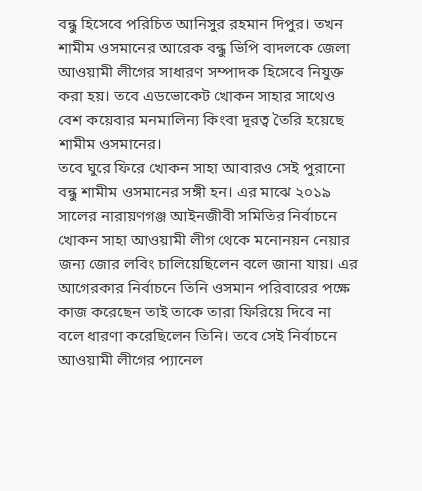বন্ধু হিসেবে পরিচিত আনিসুর রহমান দিপুর। তখন শামীম ওসমানের আরেক বন্ধু ভিপি বাদলকে জেলা আওয়ামী লীগের সাধারণ সম্পাদক হিসেবে নিযুক্ত করা হয়। তবে এডভোকেট খোকন সাহার সাথেও বেশ কয়েবার মনমালিন্য কিংবা দূরত্ব তৈরি হয়েছে শামীম ওসমানের।
তবে ঘুরে ফিরে খোকন সাহা আবারও সেই পুরানো বন্ধু শামীম ওসমানের সঙ্গী হন। এর মাঝে ২০১৯ সালের নারায়ণগঞ্জ আইনজীবী সমিতির নির্বাচনে খোকন সাহা আওয়ামী লীগ থেকে মনোনয়ন নেয়ার জন্য জোর লবিং চালিয়েছিলেন বলে জানা যায়। এর আগেরকার নির্বাচনে তিনি ওসমান পরিবারের পক্ষে কাজ করেছেন তাই তাকে তারা ফিরিয়ে দিবে না বলে ধারণা করেছিলেন তিনি। তবে সেই নির্বাচনে আওয়ামী লীগের প্যানেল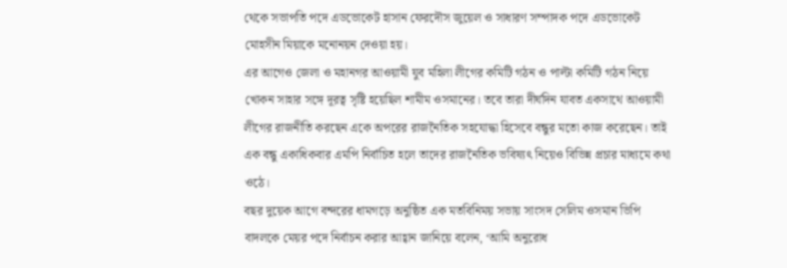থেকে সভাপতি পদে এডভোকেট হাসান ফেরদৌস জুয়েল ও সাধারণ সম্পাদক পদে এডভোকেট মোহসীন মিয়াকে মনোনয়ন দেওয়া হয়।
এর আগেও জেলা ও মহানগর আওয়ামী যুব মহিলা লীগের কমিটি গঠন ও পাল্টা কমিটি গঠন নিয়ে খোকন সাহার সঙ্গে দূরত্ব সৃষ্টি হয়েছিল শামীম ওসমানের। তবে তারা দীর্ঘদিন যাবত একসাথে আওয়ামী লীগের রাজনীতি করছেন একে অপরের রাজনৈতিক সহযোদ্ধা হিসেবে বন্ধুর মতো কাজ করেছেন। তাই এক বন্ধু একাধিকবার এমপি নির্বাচিত হলে তাদের রাজনৈতিক ভবিষ্যৎ নিয়েও বিভিন্ন প্রচার মাধ্যমে কথা ওঠে।
বছর দুয়েক আগে বন্দরের ধামগড়ে অনুষ্ঠিত এক মতবিনিময় সভায় সাংসদ সেলিম ওসমান ভিপি বাদলকে মেয়র পদে নির্বাচন করার আহ্বান জানিয়ে বলেন, ‘আমি অনুরোধ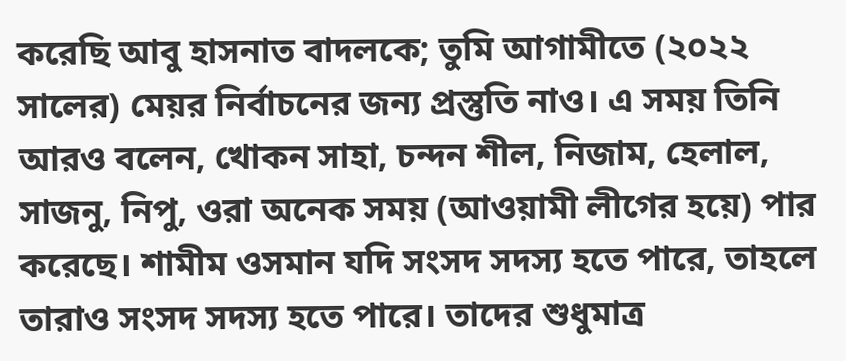করেছি আবু হাসনাত বাদলকে; তুমি আগামীতে (২০২২ সালের) মেয়র নির্বাচনের জন্য প্রস্তুতি নাও। এ সময় তিনি আরও বলেন, খোকন সাহা, চন্দন শীল, নিজাম, হেলাল, সাজনু, নিপু, ওরা অনেক সময় (আওয়ামী লীগের হয়ে) পার করেছে। শামীম ওসমান যদি সংসদ সদস্য হতে পারে, তাহলে তারাও সংসদ সদস্য হতে পারে। তাদের শুধুমাত্র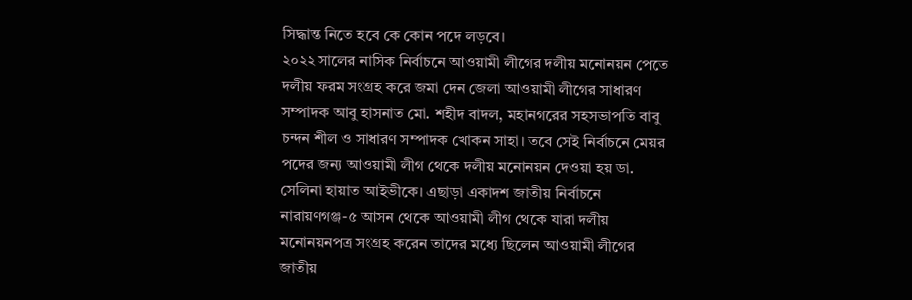সিদ্ধান্ত নিতে হবে কে কোন পদে লড়বে।
২০২২ সালের নাসিক নির্বাচনে আওয়ামী লীগের দলীয় মনোনয়ন পেতে দলীয় ফরম সংগ্রহ করে জমা দেন জেলা আওয়ামী লীগের সাধারণ সম্পাদক আবু হাসনাত মো. শহীদ বাদল, মহানগরের সহসভাপতি বাবু চন্দন শীল ও সাধারণ সম্পাদক খোকন সাহা। তবে সেই নির্বাচনে মেয়র পদের জন্য আওয়ামী লীগ থেকে দলীয় মনোনয়ন দেওয়া হয় ডা. সেলিনা হায়াত আইভীকে। এছাড়া একাদশ জাতীয় নির্বাচনে নারায়ণগঞ্জ-৫ আসন থেকে আওয়ামী লীগ থেকে যারা দলীয় মনোনয়নপত্র সংগ্রহ করেন তাদের মধ্যে ছিলেন আওয়ামী লীগের জাতীয়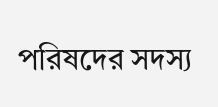পরিষদের সদস্য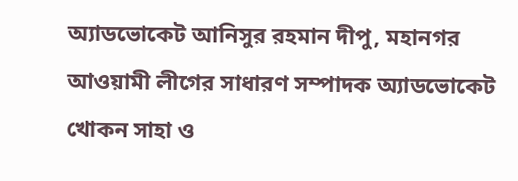অ্যাডভোকেট আনিসুর রহমান দীপু, মহানগর আওয়ামী লীগের সাধারণ সম্পাদক অ্যাডভোকেট খোকন সাহা ও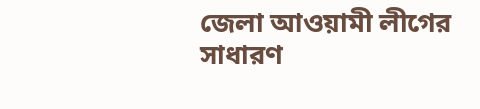জেলা আওয়ামী লীগের সাধারণ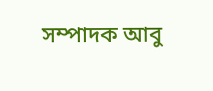সম্পাদক আবু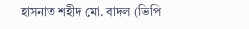হাসনাত শহীদ মো. বাদল (ভিপি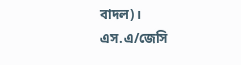বাদল)।
এস.এ/জেসি